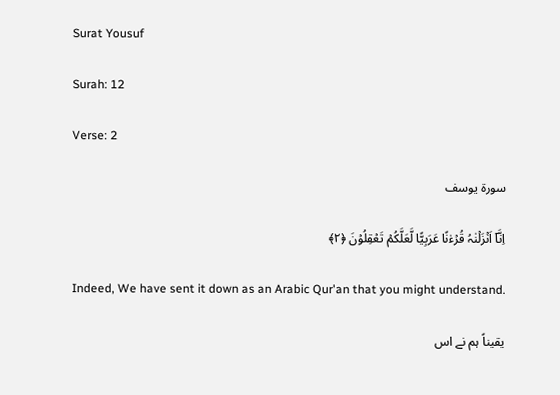Surat Yousuf

Surah: 12

Verse: 2

سورة يوسف

اِنَّاۤ اَنۡزَلۡنٰہُ قُرۡءٰنًا عَرَبِیًّا لَّعَلَّکُمۡ تَعۡقِلُوۡنَ ﴿۲﴾

Indeed, We have sent it down as an Arabic Qur'an that you might understand.

یقیناً ہم نے اس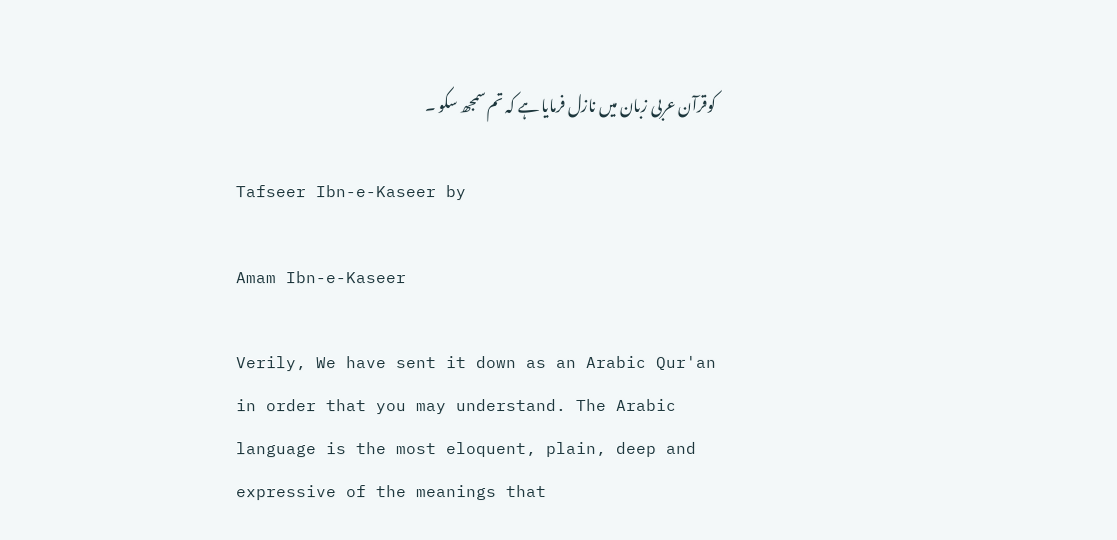کوقرآن عربی زبان میں نازل فرمایا ہے کہ تم سمجھ سکو ۔

Tafseer Ibn-e-Kaseer by

Amam Ibn-e-Kaseer

Verily, We have sent it down as an Arabic Qur'an in order that you may understand. The Arabic language is the most eloquent, plain, deep and expressive of the meanings that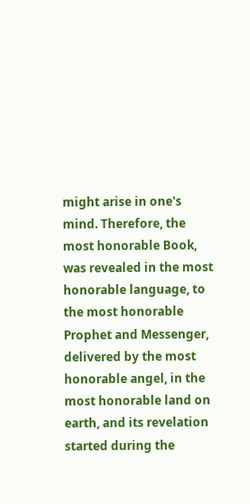might arise in one's mind. Therefore, the most honorable Book, was revealed in the most honorable language, to the most honorable Prophet and Messenger, delivered by the most honorable angel, in the most honorable land on earth, and its revelation started during the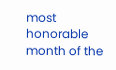most honorable month of the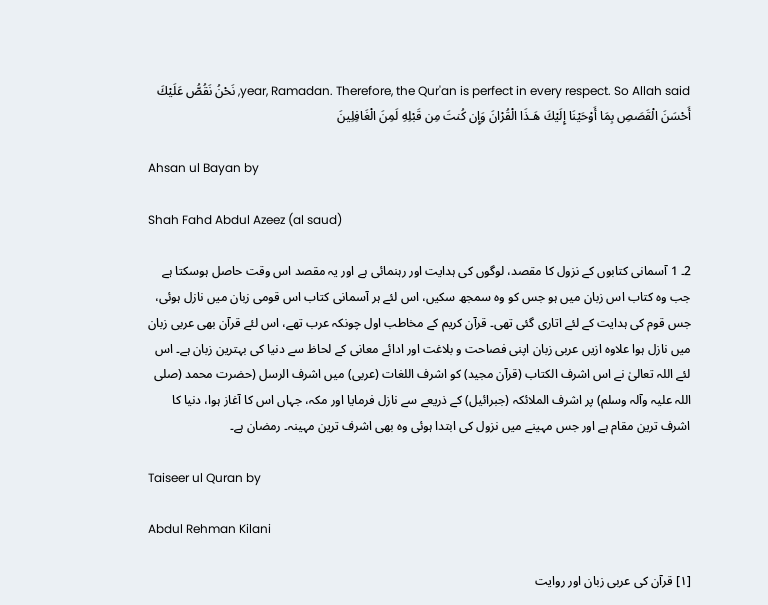year, Ramadan. Therefore, the Qur'an is perfect in every respect. So Allah said, نَحْنُ نَقُصُّ عَلَيْكَ أَحْسَنَ الْقَصَصِ بِمَا أَوْحَيْنَا إِلَيْكَ هَـذَا الْقُرْانَ وَإِن كُنتَ مِن قَبْلِهِ لَمِنَ الْغَافِلِينَ

Ahsan ul Bayan by

Shah Fahd Abdul Azeez (al saud)

2۔ 1 آسمانی کتابوں کے نزول کا مقصد، لوگوں کی ہدایت اور رہنمائی ہے اور یہ مقصد اس وقت حاصل ہوسکتا ہے جب وہ کتاب اس زبان میں ہو جس کو وہ سمجھ سکیں، اس لئے ہر آسمانی کتاب اس قومی زبان میں نازل ہوئی، جس قوم کی ہدایت کے لئے اتاری گئی تھی۔ قرآن کریم کے مخاطب اول چونکہ عرب تھے، اس لئے قرآن بھی عربی زبان میں نازل ہوا علاوہ ازیں عربی زبان اپنی فصاحت و بلاغت اور ادائے معانی کے لحاظ سے دنیا کی بہترین زبان ہے۔ اس لئے اللہ تعالیٰ نے اس اشرف الکتاب (قرآن مجید) کو اشرف اللغات (عربی) میں اشرف الرسل (حضرت محمد (صلی اللہ علیہ وآلہ وسلم) پر اشرف الملائکہ (جبرائیل) کے ذریعے سے نازل فرمایا اور مکہ، جہاں اس کا آغاز ہوا، دنیا کا اشرف ترین مقام ہے اور جس مہینے میں نزول کی ابتدا ہوئی وہ بھی اشرف ترین مہینہ۔ رمضان ہے۔

Taiseer ul Quran by

Abdul Rehman Kilani

[١] قرآن کی عربی زبان اور روایت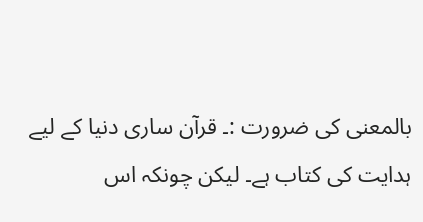بالمعنی کی ضرورت :۔ قرآن ساری دنیا کے لیے ہدایت کی کتاب ہے۔ لیکن چونکہ اس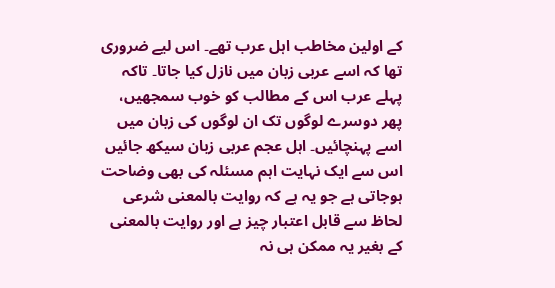کے اولین مخاطب اہل عرب تھے۔ اس لیے ضروری تھا کہ اسے عربی زبان میں نازل کیا جاتا۔ تاکہ پہلے عرب اس کے مطالب کو خوب سمجھیں، پھر دوسرے لوگوں تک ان لوگوں کی زبان میں اسے پہنچائیں۔ اہل عجم عربی زبان سیکھ جائیں اس سے ایک نہایت اہم مسئلہ کی بھی وضاحت ہوجاتی ہے جو یہ ہے کہ روایت بالمعنی شرعی لحاظ سے قابل اعتبار چیز ہے اور روایت بالمعنی کے بغیر یہ ممکن ہی نہ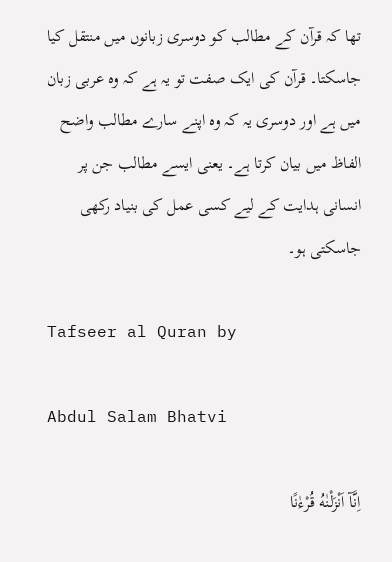تھا کہ قرآن کے مطالب کو دوسری زبانوں میں منتقل کیا جاسکتا۔ قرآن کی ایک صفت تو یہ ہے کہ وہ عربی زبان میں ہے اور دوسری یہ کہ وہ اپنے سارے مطالب واضح الفاظ میں بیان کرتا ہے۔ یعنی ایسے مطالب جن پر انسانی ہدایت کے لیے کسی عمل کی بنیاد رکھی جاسکتی ہو۔

Tafseer al Quran by

Abdul Salam Bhatvi

اِنَّآ اَنْزَلْنٰهُ قُرْءٰنًا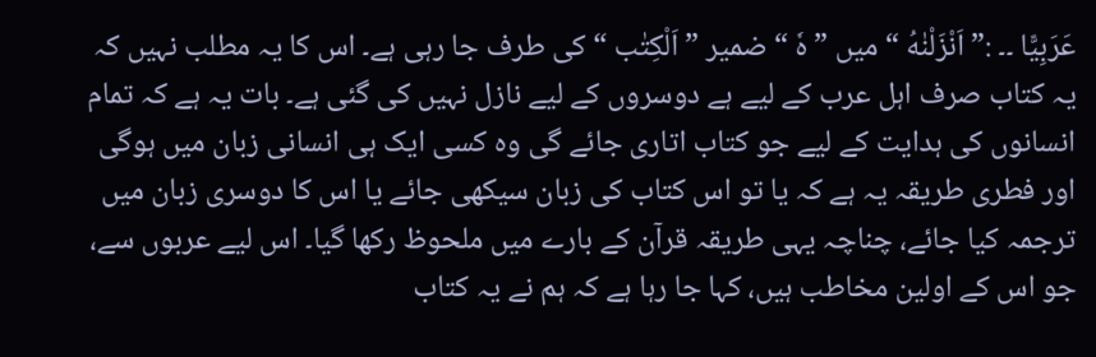عَرَبِيًّا ۔۔ :” اَنْزَلْنٰهُ “ میں ” ہٗ “ ضمیر ” اَلْکِتٰب “ کی طرف جا رہی ہے۔ اس کا یہ مطلب نہیں کہ یہ کتاب صرف اہل عرب کے لیے ہے دوسروں کے لیے نازل نہیں کی گئی ہے۔ بات یہ ہے کہ تمام انسانوں کی ہدایت کے لیے جو کتاب اتاری جائے گی وہ کسی ایک ہی انسانی زبان میں ہوگی اور فطری طریقہ یہ ہے کہ یا تو اس کتاب کی زبان سیکھی جائے یا اس کا دوسری زبان میں ترجمہ کیا جائے، چناچہ یہی طریقہ قرآن کے بارے میں ملحوظ رکھا گیا۔ اس لیے عربوں سے، جو اس کے اولین مخاطب ہیں، کہا جا رہا ہے کہ ہم نے یہ کتاب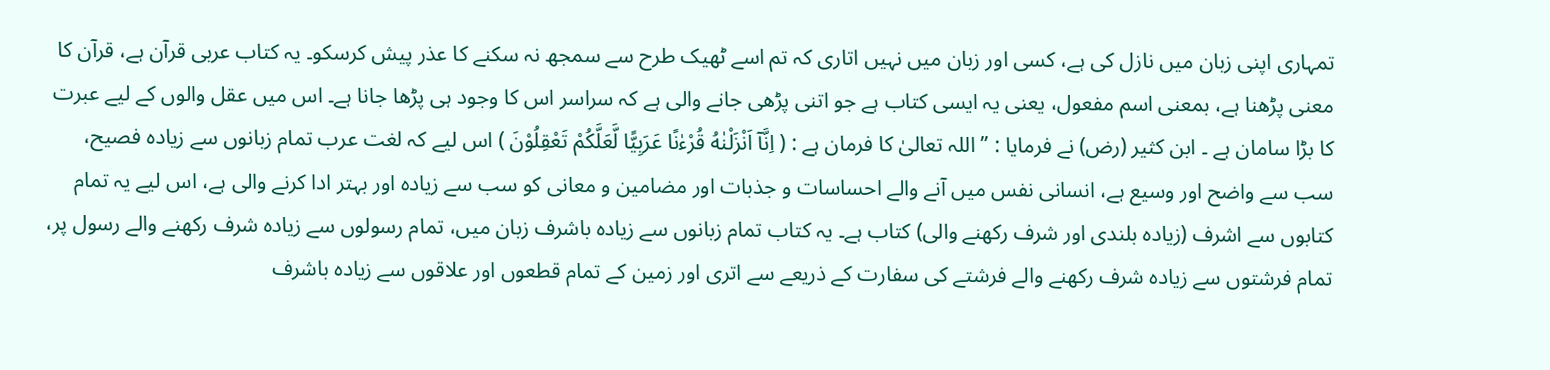تمہاری اپنی زبان میں نازل کی ہے، کسی اور زبان میں نہیں اتاری کہ تم اسے ٹھیک طرح سے سمجھ نہ سکنے کا عذر پیش کرسکو۔ یہ کتاب عربی قرآن ہے، قرآن کا معنی پڑھنا ہے، بمعنی اسم مفعول، یعنی یہ ایسی کتاب ہے جو اتنی پڑھی جانے والی ہے کہ سراسر اس کا وجود ہی پڑھا جانا ہے۔ اس میں عقل والوں کے لیے عبرت کا بڑا سامان ہے ۔ ابن کثیر (رض) نے فرمایا : ” اللہ تعالیٰ کا فرمان ہے : ( اِنَّآ اَنْزَلْنٰهُ قُرْءٰنًا عَرَبِيًّا لَّعَلَّكُمْ تَعْقِلُوْنَ ) اس لیے کہ لغت عرب تمام زبانوں سے زیادہ فصیح، سب سے واضح اور وسیع ہے، انسانی نفس میں آنے والے احساسات و جذبات اور مضامین و معانی کو سب سے زیادہ اور بہتر ادا کرنے والی ہے، اس لیے یہ تمام کتابوں سے اشرف (زیادہ بلندی اور شرف رکھنے والی) کتاب ہے۔ یہ کتاب تمام زبانوں سے زیادہ باشرف زبان میں، تمام رسولوں سے زیادہ شرف رکھنے والے رسول پر، تمام فرشتوں سے زیادہ شرف رکھنے والے فرشتے کی سفارت کے ذریعے سے اتری اور زمین کے تمام قطعوں اور علاقوں سے زیادہ باشرف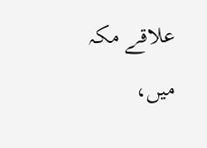علاقے مکہ میں،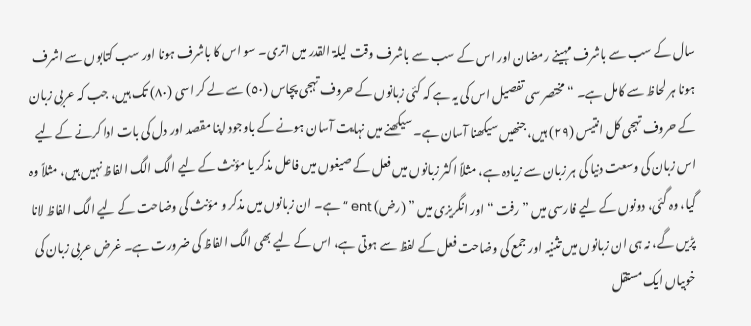سال کے سب سے باشرف مہینے رمضان اور اس کے سب سے باشرف وقت لیلۃ القدر میں اتری۔ سو اس کا باشرف ہونا اور سب کتابوں سے اشرف ہونا ہر لحاظ سے کامل ہے۔ “ مختصر سی تفصیل اس کی یہ ہے کہ کئی زبانوں کے حروف تہجی پچاس (٥٠) سے لے کر اسی (٨٠) تک ہیں، جب کہ عربی زبان کے حروف تہجی کل انتیس (٢٩) ہیں، جنھیں سیکھنا آسان ہے۔ سیکھنے میں نہایت آسان ہونے کے باوجود اپنا مقصد اور دل کی بات ادا کرنے کے لیے اس زبان کی وسعت دنیا کی ہر زبان سے زیادہ ہے، مثلاً اکثر زبانوں میں فعل کے صیغوں میں فاعل مذکر یا مؤنث کے لیے الگ الگ الفاظ نہیں ہیں، مثلاً وہ گیا، وہ گئی، دونوں کے لیے فارسی میں ” رفت “ اور انگریزی میں ” (رض) ent “ ہے۔ ان زبانوں میں مذکر و مؤنث کی وضاحت کے لیے الگ الفاظ لانا پڑیں گے، نہ ہی ان زبانوں میں تثنیہ اور جمع کی وضاحت فعل کے لفظ سے ہوتی ہے، اس کے لیے بھی الگ الفاظ کی ضرورت ہے۔ غرض عربی زبان کی خوبیاں ایک مستقل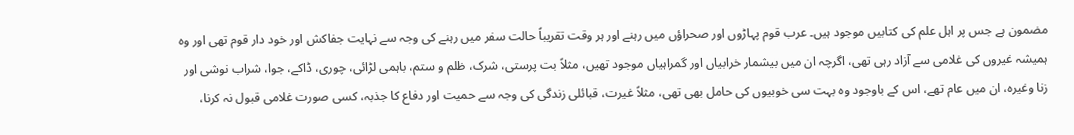مضمون ہے جس پر اہل علم کی کتابیں موجود ہیں۔ عرب قوم پہاڑوں اور صحراؤں میں رہنے اور ہر وقت تقریباً حالت سفر میں رہنے کی وجہ سے نہایت جفاکش اور خود دار قوم تھی اور وہ ہمیشہ غیروں کی غلامی سے آزاد رہی تھی، اگرچہ ان میں بیشمار خرابیاں اور گمراہیاں موجود تھیں، مثلاً بت پرستی، شرک، ظلم و ستم، باہمی لڑائی، چوری، ڈاکے، جوا، شراب نوشی اور زنا وغیرہ، ان میں عام تھے، اس کے باوجود وہ بہت سی خوبیوں کی حامل بھی تھی، مثلاً غیرت، قبائلی زندگی کی وجہ سے حمیت اور دفاع کا جذبہ، کسی صورت غلامی قبول نہ کرنا،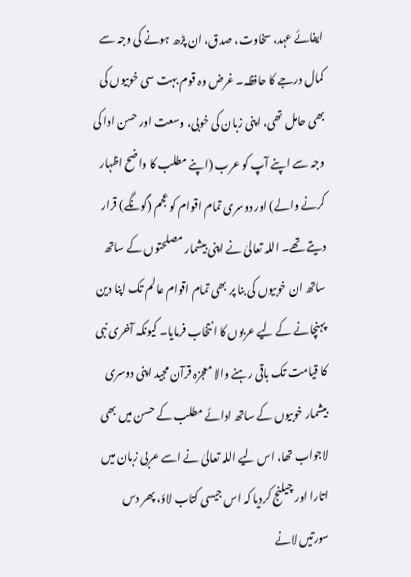ایفائے عہد، سخاوت، صدق، ان پڑھ ہونے کی وجہ سے کمال درجے کا حافظہ۔ غرض وہ قوم بہت سی خوبیوں کی بھی حامل تھی، اپنی زبان کی خوبی، وسعت اور حسن ادا کی وجہ سے اپنے آپ کو عرب (اپنے مطلب کا واضح اظہار کرنے والے) اور دوسری تمام اقوام کو عجم (گونگے) قرار دیتے تھے۔ اللہ تعالیٰ نے اپنی بیشمار مصلحتوں کے ساتھ ساتھ ان خوبیوں کی بنا پر بھی تمام اقوام عالم تک اپنا دین پہنچانے کے لیے عربوں کا انتخاب فرمایا۔ کیونکہ آخری نبی کا قیامت تک باقی رہنے والا معجزہ قرآن مجید اپنی دوسری بیشمار خوبیوں کے ساتھ ادائے مطلب کے حسن میں بھی لاجواب تھا، اس لیے اللہ تعالیٰ نے اسے عربی زبان میں اتارا اور چیلنج کردیا کہ اس جیسی کتاب لاؤ، پھر دس سورتیں لانے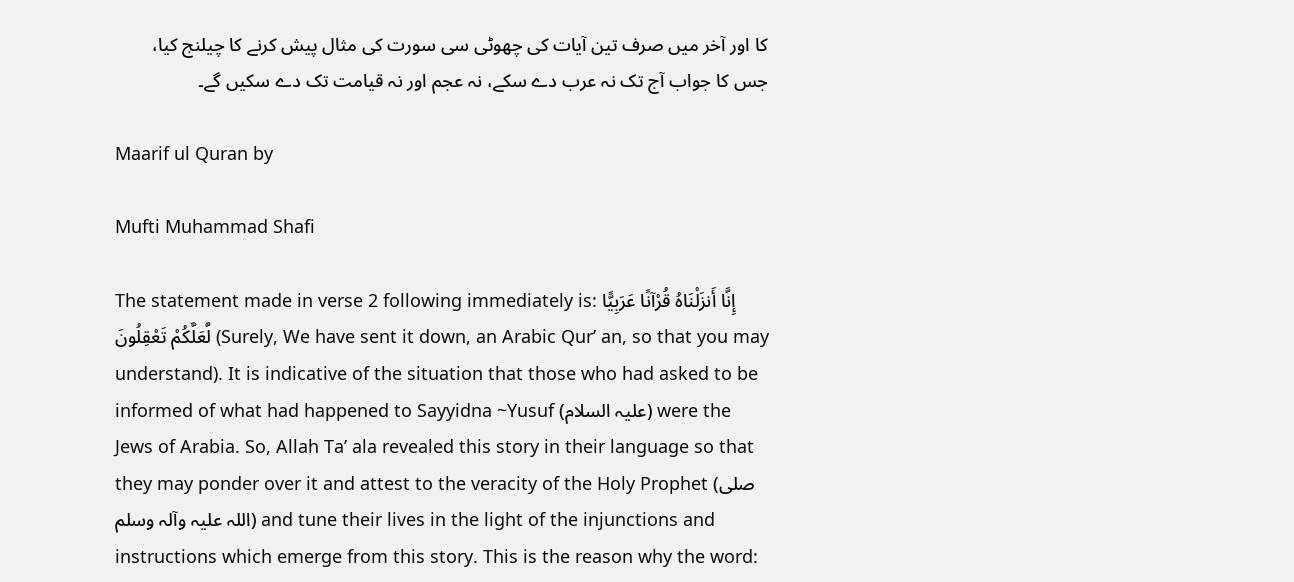کا اور آخر میں صرف تین آیات کی چھوٹی سی سورت کی مثال پیش کرنے کا چیلنج کیا، جس کا جواب آج تک نہ عرب دے سکے، نہ عجم اور نہ قیامت تک دے سکیں گے۔

Maarif ul Quran by

Mufti Muhammad Shafi

The statement made in verse 2 following immediately is: إِنَّا أَنزَلْنَاهُ قُرْ‌آنًا عَرَ‌بِيًّا لَّعَلَّكُمْ تَعْقِلُونَ (Surely, We have sent it down, an Arabic Qur’ an, so that you may understand). It is indicative of the situation that those who had asked to be informed of what had happened to Sayyidna ~Yusuf (علیہ السلام) were the Jews of Arabia. So, Allah Ta’ ala revealed this story in their language so that they may ponder over it and attest to the veracity of the Holy Prophet (صلی اللہ علیہ وآلہ وسلم) and tune their lives in the light of the injunctions and instructions which emerge from this story. This is the reason why the word: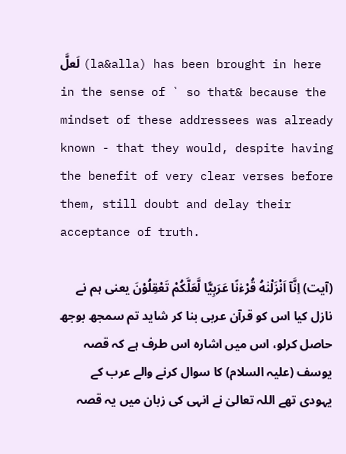لَعلَّ (la&alla) has been brought in here in the sense of ` so that& because the mindset of these addressees was already known - that they would, despite having the benefit of very clear verses before them, still doubt and delay their acceptance of truth.

(آیت) اِنَّآ اَنْزَلْنٰهُ قُرْءٰنًا عَرَبِيًّا لَّعَلَّكُمْ تَعْقِلُوْنَ یعنی ہم نے نازل کیا اس کو قرآن عربی بنا کر شاید تم سمجھ بوجھ حاصل کرلو، اس میں اشارہ اس طرف ہے کہ قصہ یوسف (علیہ السلام) کا سوال کرنے والے عرب کے یہودی تھے اللہ تعالیٰ نے انہی کی زبان میں یہ قصہ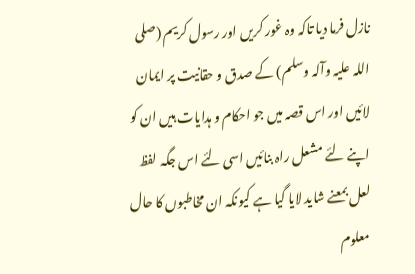نازل فرما دیا تاکہ وہ غور کریں اور رسول کریم (صلی اللہ علیہ وآلہ وسلم) کے صدق و حقانیت پر ایمان لائیں اور اس قصہ میں جو احکام و ہدایات ہیں ان کو اپنے لئے مشعل راہ بنائیں اسی لئے اس جگہ لفظ لعل بمعنے شاید لایا گیا ہے کیونکہ ان مخاطبوں کا حال معلوم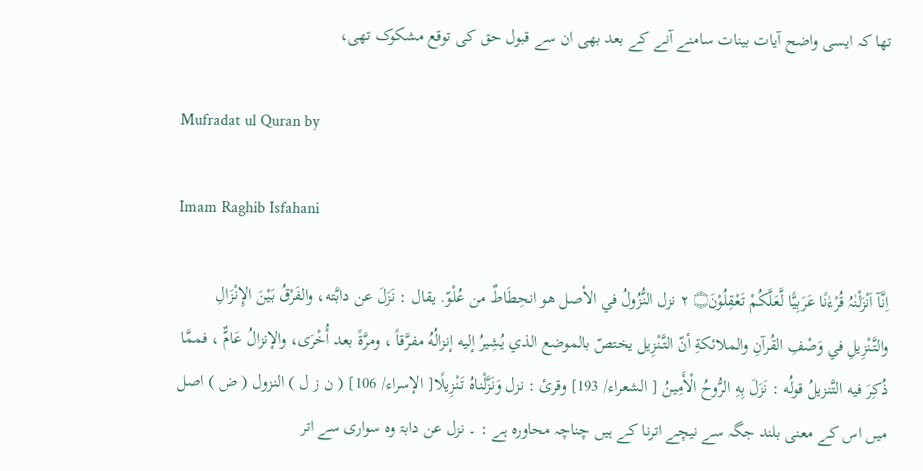تھا کہ ایسی واضح آیات بینات سامنے آنے کے بعد بھی ان سے قبول حق کی توقع مشکوک تھی،

Mufradat ul Quran by

Imam Raghib Isfahani

اِنَّآ اَنْزَلْنٰہُ قُرْءٰنًا عَرَبِيًّا لَّعَلَّكُمْ تَعْقِلُوْنَ۝ ٢ نزل النُّزُولُ في الأصل هو انحِطَاطٌ من عُلْوّ. يقال : نَزَلَ عن دابَّته، والفَرْقُ بَيْنَ الإِنْزَالِ والتَّنْزِيلِ في وَصْفِ القُرآنِ والملائكةِ أنّ التَّنْزِيل يختصّ بالموضع الذي يُشِيرُ إليه إنزالُهُ مفرَّقاً ، ومرَّةً بعد أُخْرَى، والإنزالُ عَامٌّ ، فممَّا ذُكِرَ فيه التَّنزیلُ قولُه : نَزَلَ بِهِ الرُّوحُ الْأَمِينُ [ الشعراء/ 193] وقرئ : نزل وَنَزَّلْناهُ تَنْزِيلًا[ الإسراء/ 106] ( ن ز ل ) النزول ( ض ) اصل میں اس کے معنی بلند جگہ سے نیچے اترنا کے ہیں چناچہ محاورہ ہے : ۔ نزل عن دابۃ وہ سواری سے اتر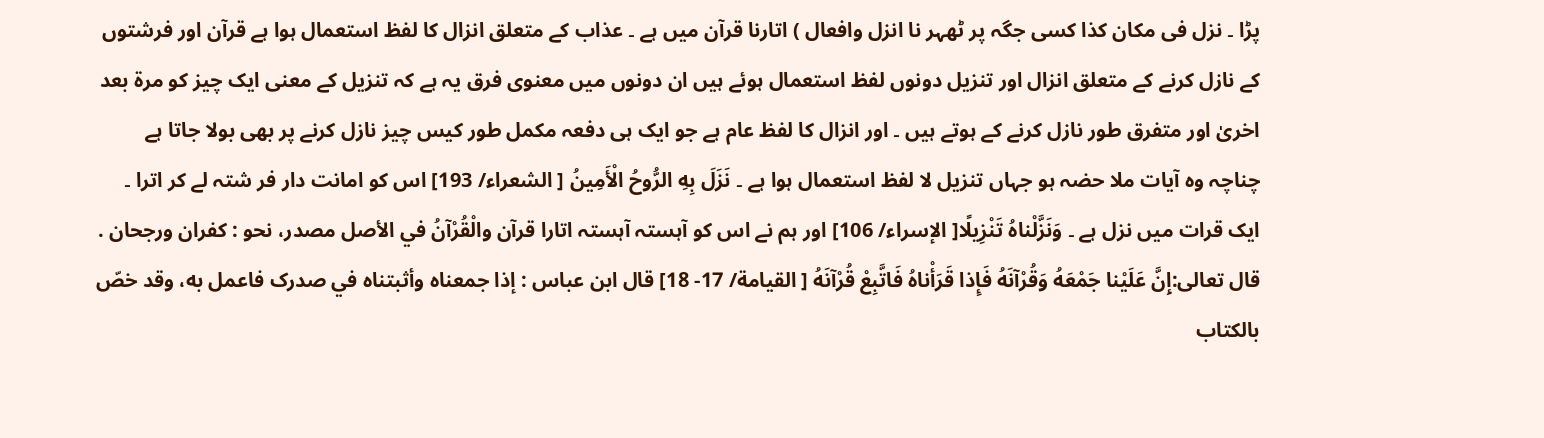پڑا ۔ نزل فی مکان کذا کسی جگہ پر ٹھہر نا انزل وافعال ) اتارنا قرآن میں ہے ۔ عذاب کے متعلق انزال کا لفظ استعمال ہوا ہے قرآن اور فرشتوں کے نازل کرنے کے متعلق انزال اور تنزیل دونوں لفظ استعمال ہوئے ہیں ان دونوں میں معنوی فرق یہ ہے کہ تنزیل کے معنی ایک چیز کو مرۃ بعد اخریٰ اور متفرق طور نازل کرنے کے ہوتے ہیں ۔ اور انزال کا لفظ عام ہے جو ایک ہی دفعہ مکمل طور کیس چیز نازل کرنے پر بھی بولا جاتا ہے چناچہ وہ آیات ملا حضہ ہو جہاں تنزیل لا لفظ استعمال ہوا ہے ۔ نَزَلَ بِهِ الرُّوحُ الْأَمِينُ [ الشعراء/ 193] اس کو امانت دار فر شتہ لے کر اترا ۔ ایک قرات میں نزل ہے ۔ وَنَزَّلْناهُ تَنْزِيلًا[ الإسراء/ 106] اور ہم نے اس کو آہستہ آہستہ اتارا قرآن والْقُرْآنُ في الأصل مصدر، نحو : کفران ورجحان . قال تعالی:إِنَّ عَلَيْنا جَمْعَهُ وَقُرْآنَهُ فَإِذا قَرَأْناهُ فَاتَّبِعْ قُرْآنَهُ [ القیامة/ 17- 18] قال ابن عباس : إذا جمعناه وأثبتناه في صدرک فاعمل به، وقد خصّ بالکتاب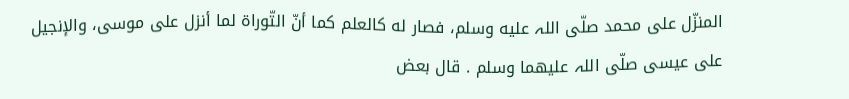المنزّل علی محمد صلّى اللہ عليه وسلم، فصار له کالعلم کما أنّ التّوراة لما أنزل علی موسی، والإنجیل علی عيسى صلّى اللہ عليهما وسلم . قال بعض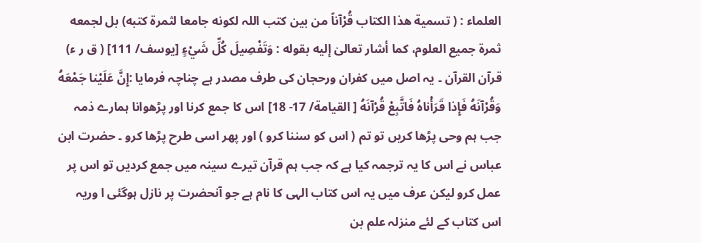العلماء : ( تسمية هذا الکتاب قُرْآناً من بين كتب اللہ لکونه جامعا لثمرة كتبه) بل لجمعه ثمرة جمیع العلوم، كما أشار تعالیٰ إليه بقوله : وَتَفْصِيلَ كُلِّ شَيْءٍ [يوسف/ 111] ( ق ر ء) قرآن القرآن ۔ یہ اصل میں کفران ورحجان کی طرف مصدر ہے چناچہ فرمایا :إِنَّ عَلَيْنا جَمْعَهُ وَقُرْآنَهُ فَإِذا قَرَأْناهُ فَاتَّبِعْ قُرْآنَهُ [ القیامة/ 17- 18] اس کا جمع کرنا اور پڑھوانا ہمارے ذمہ جب ہم وحی پڑھا کریں تو تم ( اس کو سننا کرو ) اور پھر اسی طرح پڑھا کرو ۔ حضرت ابن عباس نے اس کا یہ ترجمہ کیا ہے کہ جب ہم قرآن تیرے سینہ میں جمع کردیں تو اس پر عمل کرو لیکن عرف میں یہ اس کتاب الہی کا نام ہے جو آنحضرت پر نازل ہوگئی ا وریہ اس کتاب کے لئے منزلہ علم بن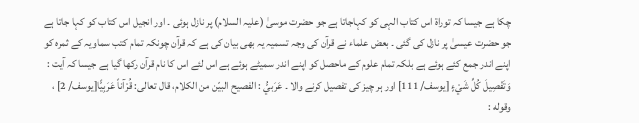چکا ہے جیسا کہ توراۃ اس کتاب الہی کو کہاجاتا ہے جو حضرت موسیٰ (علیہ السلام) پر نازل ہوئی ۔ اور انجیل اس کتاب کو کہا جاتا ہے جو حضرت عیسیٰ پر نازل کی گئی ۔ بعض علماء نے قرآن کی وجہ تسمیہ یہ بھی بیان کی ہے کہ قرآن چونکہ تمام کتب سماویہ کے ثمرہ کو اپنے اندر جمع کئے ہوئے ہے بلکہ تمام علوم کے ماحصل کو اپنے اندر سمیٹے ہوئے ہے اس لئے اس کا نام قرآن رکھا گیا ہے جیسا کہ آیت : وَتَفْصِيلَ كُلِّ شَيْءٍ [يوسف/ 111] اور ہر چیز کی تفصیل کرنے والا ۔ عَرَبيُّ : الفصیح البيّن من الکلام، قال تعالی: قُرْآناً عَرَبِيًّا[يوسف/ 2] ، وقوله :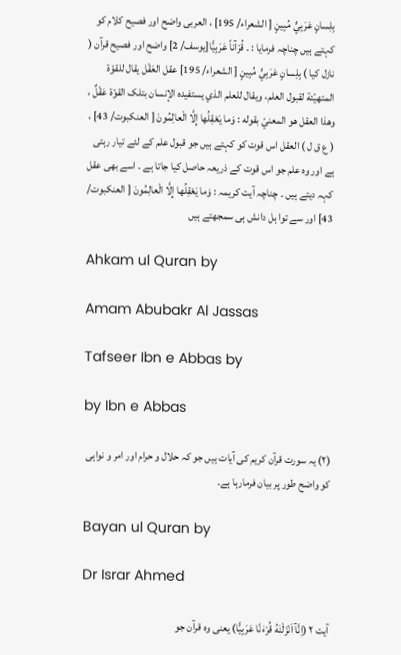بِلِسانٍ عَرَبِيٍّ مُبِينٍ [ الشعراء/ 195] ، العربی واضح اور فصیح کلام کو کہتے ہیں چناچہ فرمایا : ۔ قُرْآناً عَرَبِيًّا[يوسف/ 2] واضح اور فصیح قرآن ( نازل کیا ) بِلِسانٍ عَرَبِيٍّ مُبِينٍ [ الشعراء/ 195] عقل العَقْل يقال للقوّة المتهيّئة لقبول العلم، ويقال للعلم الذي يستفیده الإنسان بتلک القوّة عَقْلٌ ، وهذا العقل هو المعنيّ بقوله : وَما يَعْقِلُها إِلَّا الْعالِمُونَ [ العنکبوت/ 43] ، ( ع ق ل ) العقل اس قوت کو کہتے ہیں جو قبول علم کے لئے تیار رہتی ہے اور وہ علم جو اس قوت کے ذریعہ حاصل کیا جاتا ہے ۔ اسے بھی عقل کہہ دیتے ہیں ۔ چناچہ آیت کریمہ : وَما يَعْقِلُها إِلَّا الْعالِمُونَ [ العنکبوت/ 43] اور سے توا ہل دانش ہی سمجھتے ہیں

Ahkam ul Quran by

Amam Abubakr Al Jassas

Tafseer Ibn e Abbas by

by Ibn e Abbas

(٢) یہ سورت قرآن کریم کی آیات ہیں جو کہ حلال و حرام اور امر و نواہی کو واضح طور پر بیان فرمارہا ہے۔

Bayan ul Quran by

Dr Israr Ahmed

آیت ٢ (اِنَّآ اَنْزَلْنٰهُ قُرْءٰنًا عَرَبِيًّا) یعنی وہ قرآن جو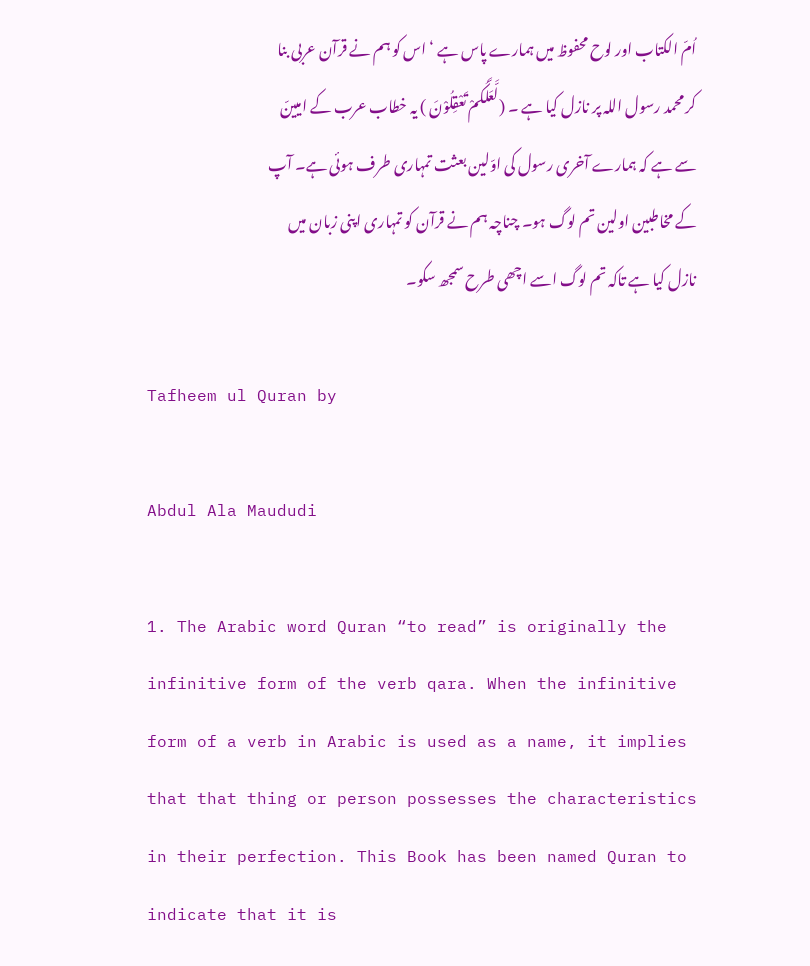اُمّ الکتاب اور لوح محفوظ میں ہمارے پاس ہے ‘ اس کو ہم نے قرآن عربی بنا کر محمد رسول اللہ پر نازل کیا ہے ۔ (لَّعَلَّکُمْ تَعْقِلُوْنَ ) یہ خطاب عرب کے امیینّ سے ہے کہ ہمارے آخری رسول کی اوّلین بعثت تمہاری طرف ہوئی ہے۔ آپ کے مخاطبین اولین تم لوگ ہو۔ چناچہ ہم نے قرآن کو تمہاری اپنی زبان میں نازل کیا ہے تاکہ تم لوگ اسے اچھی طرح سمجھ سکو۔

Tafheem ul Quran by

Abdul Ala Maududi

1. The Arabic word Quran “to read” is originally the infinitive form of the verb qara. When the infinitive form of a verb in Arabic is used as a name, it implies that that thing or person possesses the characteristics in their perfection. This Book has been named Quran to indicate that it is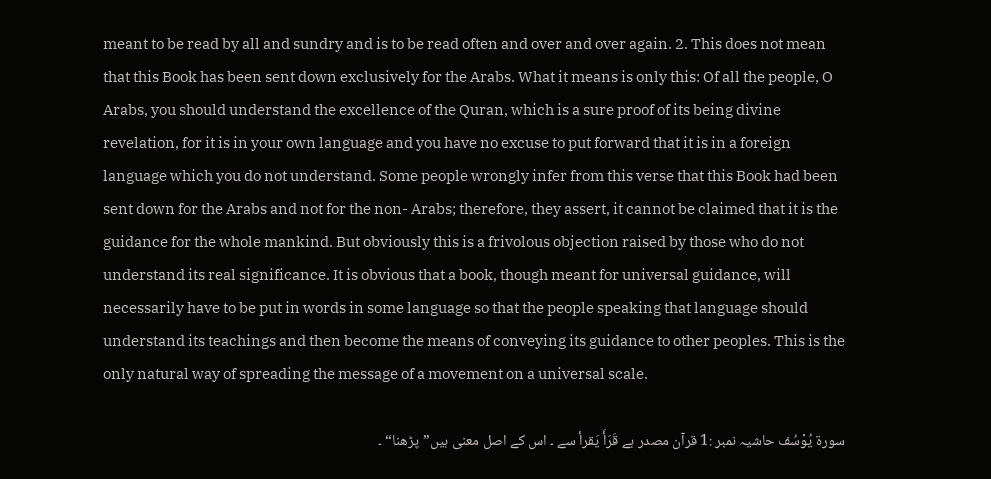meant to be read by all and sundry and is to be read often and over and over again. 2. This does not mean that this Book has been sent down exclusively for the Arabs. What it means is only this: Of all the people, O Arabs, you should understand the excellence of the Quran, which is a sure proof of its being divine revelation, for it is in your own language and you have no excuse to put forward that it is in a foreign language which you do not understand. Some people wrongly infer from this verse that this Book had been sent down for the Arabs and not for the non- Arabs; therefore, they assert, it cannot be claimed that it is the guidance for the whole mankind. But obviously this is a frivolous objection raised by those who do not understand its real significance. It is obvious that a book, though meant for universal guidance, will necessarily have to be put in words in some language so that the people speaking that language should understand its teachings and then become the means of conveying its guidance to other peoples. This is the only natural way of spreading the message of a movement on a universal scale.

سورة یُوْسُف حاشیہ نمبر :1 قرآن مصدر ہے قَرَأَ یَقرأ سے ۔ اس کے اصل معنی ہیں”پڑھنا“ ۔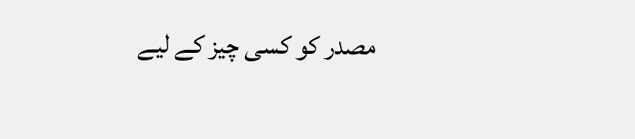مصدر کو کسی چیز کے لیے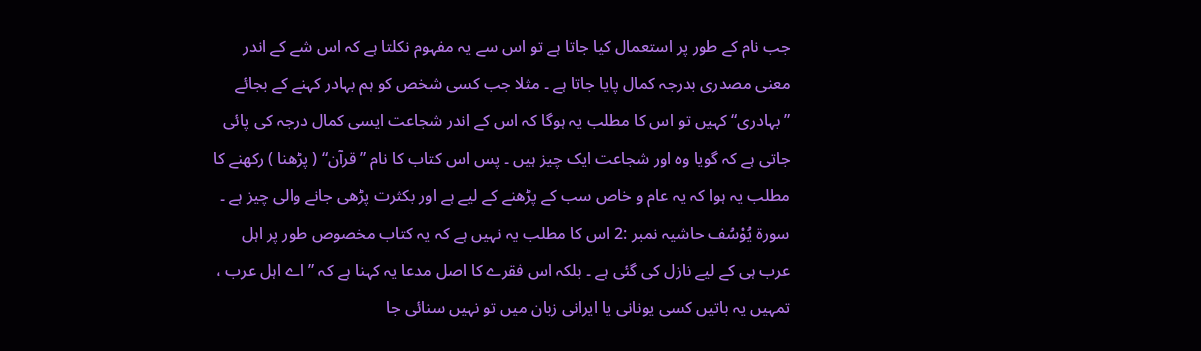جب نام کے طور پر استعمال کیا جاتا ہے تو اس سے یہ مفہوم نکلتا ہے کہ اس شے کے اندر معنی مصدری بدرجہ کمال پایا جاتا ہے ۔ مثلا جب کسی شخص کو ہم بہادر کہنے کے بجائے ”بہادری“ کہیں تو اس کا مطلب یہ ہوگا کہ اس کے اندر شجاعت ایسی کمال درجہ کی پائی جاتی ہے کہ گویا وہ اور شجاعت ایک چیز ہیں ۔ پس اس کتاب کا نام ”قرآن“ ( پڑھنا ) رکھنے کا مطلب یہ ہوا کہ یہ عام و خاص سب کے پڑھنے کے لیے ہے اور بکثرت پڑھی جانے والی چیز ہے ۔ سورة یُوْسُف حاشیہ نمبر :2 اس کا مطلب یہ نہیں ہے کہ یہ کتاب مخصوص طور پر اہل عرب ہی کے لیے نازل کی گئی ہے ۔ بلکہ اس فقرے کا اصل مدعا یہ کہنا ہے کہ ” اے اہل عرب ، تمہیں یہ باتیں کسی یونانی یا ایرانی زبان میں تو نہیں سنائی جا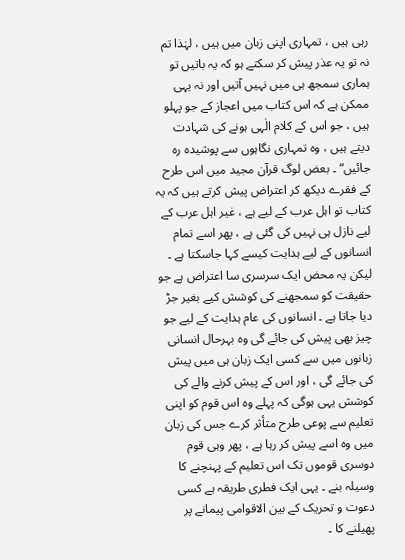رہی ہیں ، تمہاری اپنی زبان میں ہیں ، لہٰذا تم نہ تو یہ عذر پیش کر سکتے ہو کہ یہ باتیں تو ہماری سمجھ ہی میں نہیں آتیں اور نہ یہی ممکن ہے کہ اس کتاب میں اعجاز کے جو پہلو ہیں ، جو اس کے کلام الٰہی ہونے کی شہادت دیتے ہیں ، وہ تمہاری نگاہوں سے پوشیدہ رہ جائیں“ ۔ بعض لوگ قرآن مجید میں اس طرح کے فقرے دیکھ کر اعتراض پیش کرتے ہیں کہ یہ کتاب تو اہل عرب کے لیے ہے ، غیر اہل عرب کے لیے نازل ہی نہیں کی گئی ہے ، پھر اسے تمام انسانوں کے لیے ہدایت کیسے کہا جاسکتا ہے ۔ لیکن یہ محض ایک سرسری سا اعتراض ہے جو حقیقت کو سمجھنے کی کوشش کیے بغیر جڑ دیا جاتا ہے ۔ انسانوں کی عام ہدایت کے لیے جو چیز بھی پیش کی جائے گی وہ بہرحال انسانی زبانوں میں سے کسی ایک زبان ہی میں پیش کی جائے گی ، اور اس کے پیش کرنے والے کی کوشش یہی ہوگی کہ پہلے وہ اس قوم کو اپنی تعلیم سے پوعی طرح متأثر کرے جس کی زبان میں وہ اسے پیش کر رہا ہے ، پھر وہی قوم دوسری قوموں تک اس تعلیم کے پہنچنے کا وسیلہ بنے ۔ یہی ایک فطری طریقہ ہے کسی دعوت و تحریک کے بین الاقوامی پیمانے پر پھیلنے کا ۔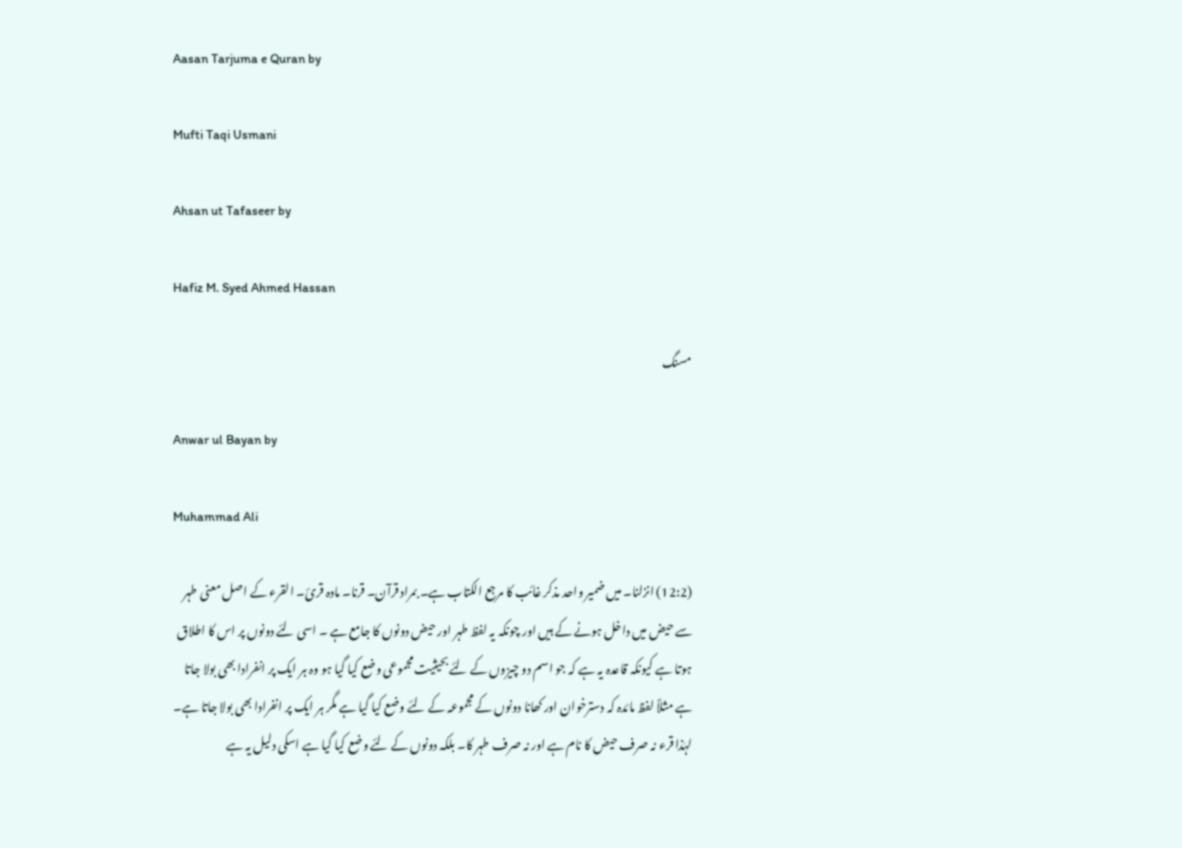Aasan Tarjuma e Quran by

Mufti Taqi Usmani

Ahsan ut Tafaseer by

Hafiz M. Syed Ahmed Hassan

مسنگ

Anwar ul Bayan by

Muhammad Ali

(12:2) انزلنا۔ میں ضمیر واحد مذکر غائب کا مرجع الکتاب ہے۔ بمراد قرآن۔ قرنا۔ مادہ قرئ۔ القرء کے اصل معنی طہر سے حیض میں داخل ہونے کے ہیں اور چونکہ یہ لفظ طہر اور حیض دونوں کا جامع ہے ۔ اسی لئے دونوں پر اس کا اطلاق ہوتا ہے کیونکہ قاعدہ یہ ہے کہ جو اسم دو چیزوں کے لئے بحیثیت مجموعی وضع کیا گیا ہو وہ ہر ایک پر انفرادا بھی بولا جاتا ہے مثلاً لفظ مائدہ کہ دسترخوان اور کھانا دونوں کے مجموعہ کے لئے وضع کیا گیا ہے مگر ہر ایک پر انفرادا بھی بولا جاتا ہے۔ لہٰذا قرء نہ صرف حیض کا نام ہے اور نہ صرف طہر کا۔ بلکہ دونوں کے لئے وضع کیا گیا ہے اسکی دلیل یہ ہے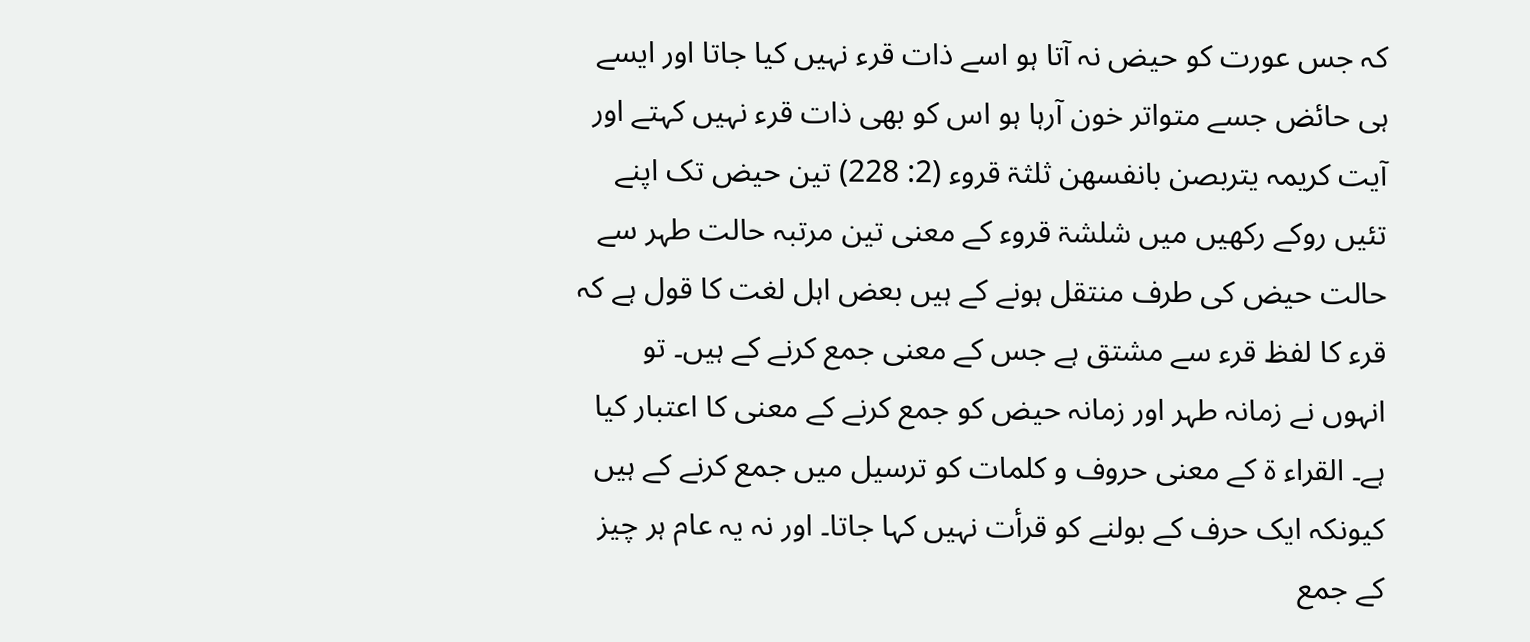کہ جس عورت کو حیض نہ آتا ہو اسے ذات قرء نہیں کیا جاتا اور ایسے ہی حائض جسے متواتر خون آرہا ہو اس کو بھی ذات قرء نہیں کہتے اور آیت کریمہ یتربصن بانفسھن ثلثۃ قروء (2: 228) تین حیض تک اپنے تئیں روکے رکھیں میں شلشۃ قروء کے معنی تین مرتبہ حالت طہر سے حالت حیض کی طرف منتقل ہونے کے ہیں بعض اہل لغت کا قول ہے کہ قرء کا لفظ قرء سے مشتق ہے جس کے معنی جمع کرنے کے ہیں۔ تو انہوں نے زمانہ طہر اور زمانہ حیض کو جمع کرنے کے معنی کا اعتبار کیا ہے۔ القراء ۃ کے معنی حروف و کلمات کو ترسیل میں جمع کرنے کے ہیں کیونکہ ایک حرف کے بولنے کو قرأت نہیں کہا جاتا۔ اور نہ یہ عام ہر چیز کے جمع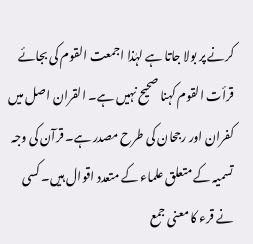کرنے پر بولا جاتا ہے لہٰذا اجمعت القوم کی بجائے قرأت القوم کہنا صحیح نہیں ہے۔ القران اصل میں کفران اور رجحان کی طرح مصدر ہے۔ قرآن کی وجہ تسمیہ کے متعلق علماء کے متعدد اقوال ہیں۔ کسی نے قرء کا معنی جمع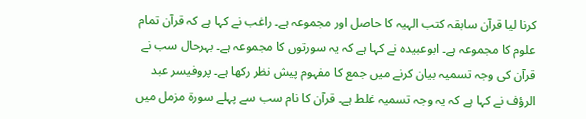کرنا لیا قرآن سابقہ کتب الہیہ کا حاصل اور مجموعہ ہے۔ راغب نے کہا ہے کہ قرآن تمام علوم کا مجموعہ ہے۔ ابوعبیدہ نے کہا ہے کہ یہ سورتوں کا مجموعہ ہے۔ بہرحال سب نے قرآن کی وجہ تسمیہ بیان کرنے میں جمع کا مفہوم پیش نظر رکھا ہے۔ پروفیسر عبد الرؤف نے کہا ہے کہ یہ وجہ تسمیہ غلط ہے۔ قرآن کا نام سب سے پہلے سورة مزمل میں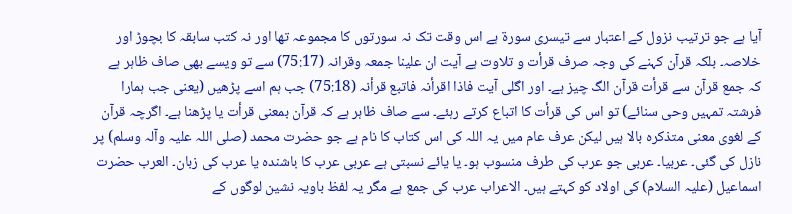آیا ہے جو ترتیب نزول کے اعتبار سے تیسری سورة ہے اس وقت تک نہ سورتوں کا مجموعہ تھا اور نہ کتب سابقہ کا بچوڑ اور خلاصہ۔ بلکہ قرآن کہنے کی وجہ صرف قرأت و تلاوت ہے آیت ان علینا جمعہ وقرانہ (75:17) سے تو ویسے بھی صاف ظاہر ہے کہ جمع قرآن سے قرأت قرآن الگ چیز ہے۔ اور اگلی آیت فاذا اقرأنہ فاتبع قرأنہ (75:18) جب ہم اسے پڑھیں (یعنی جب ہمارا فرشتہ تمہیں وحی سنائے) تو اس کی قرأت کا اتباع کرتے رہئے۔ سے صاف ظاہر ہے کہ قرآن بمعنی قرأت یا پڑھنا ہے۔ اگرچہ قرآن کے لغوی معنی متذکرہ بالا ہیں لیکن عرف عام میں یہ اللہ کی اس کتاب کا نام ہے جو حضرت محمد (صلی اللہ علیہ وآلہ وسلم) پر نازل کی گئی۔ عربیا۔ عربی جو عرب کی طرف منسوب ہو۔ یا یائے نسبتی ہے عربی عرب کا باشندہ یا عرب کی زبان۔ العرب حضرت اسماعیل (علیہ السلام) کی اولاد کو کہتے ہیں۔ الاعراب عرب کی جمع ہے مگر یہ لفظ باویہ نشین لوگوں کے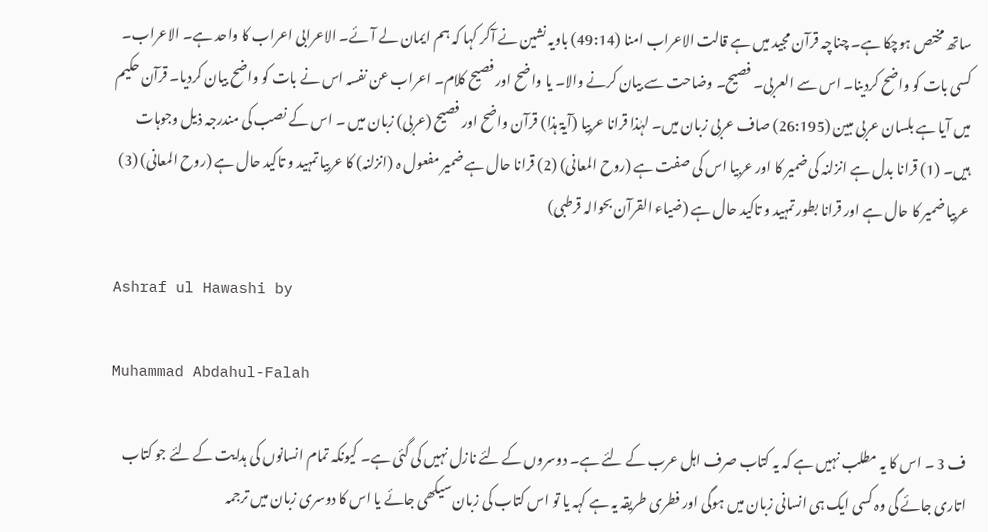ساتھ مختص ہوچکا ہے۔ چناچہ قرآن مجید میں ہے قالت الاعراب امنا (49:14) باویہ نشین نے آکر کہا کہ ہم ایمان لے آئے۔ الاعرابی اعراب کا واحد ہے۔ الاعراب۔ کسی بات کو واضح کردینا۔ اس سے العربی۔ فصیح۔ وضاحت سے بیان کرنے والا۔ یا واضح اور فصیح کلام۔ اعراب عن نفسہ اس نے بات کو واضح بیان کردیا۔ قرآن حکیم میں آیا ہے بلسان عربی مبین (26:195) صاف عربی زبان میں۔ لہٰذا قرانا عربیا (آیۃ ہذا) قرآن واضح اور فصیح (عربی) زبان میں ۔ اس کے نصب کی مندرجہ ذیل وجوہات ہیں۔ (1) قرانا بدل ہے انزلنہ کی ضمیر کا اور عربیا اس کی صفت ہے (روح المعانی) (2) قرانا حال ہے ضمیر مفعول ہ (انزلنہ) کا عربیا تمہید و تاکید حال ہے (روح المعانی) (3) عربیا ضمیر کا حال ہے اور قرانا بطور تمہید و تاکید حال ہے (ضیاء القرآن بحوالہ قرطبی)

Ashraf ul Hawashi by

Muhammad Abdahul-Falah

ف 3 ۔ اس کا یہ مطلب نہیں ہے کہ یہ کتاب صرف اہل عرب کے لئے ہے۔ دوسروں کے لئے نازل نہیں کی گئی ہے۔ کیونکہ تمام انسانوں کی ہدایت کے لئے جو کتاب اتاری جائے گی وہ کسی ایک ہی انسانی زبان میں ہوگی اور فطری طریقہ یہ ہے کہہ یا تو اس کتاب کی زبان سیکھی جائے یا اس کا دوسری زبان میں ترجمہ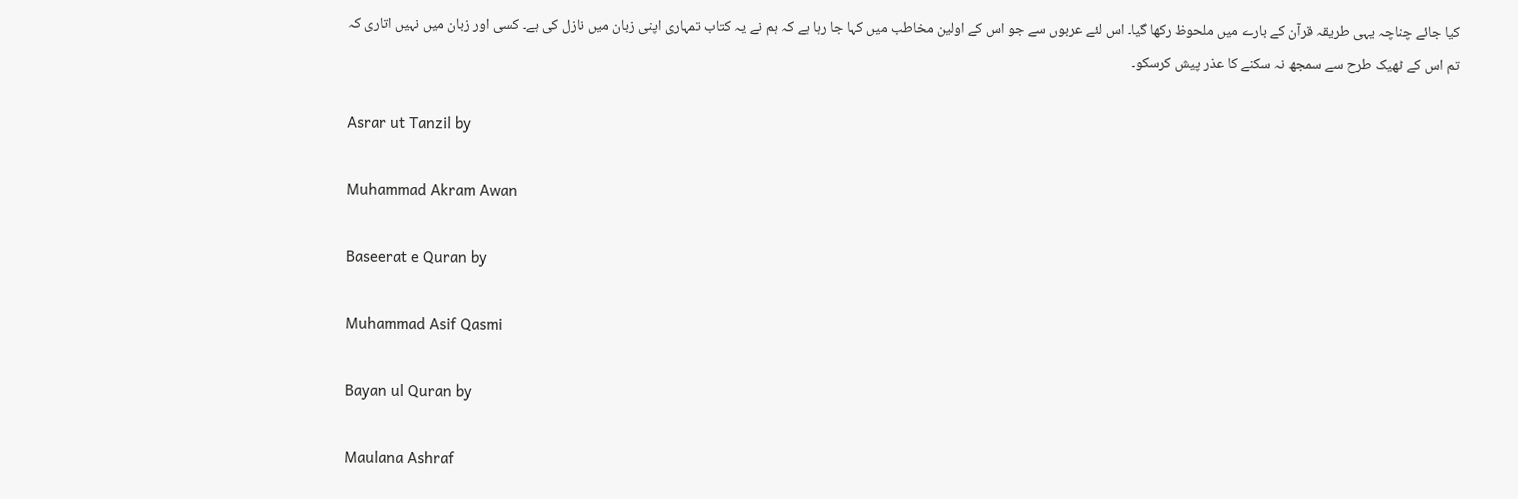کیا جائے چناچہ یہی طریقہ قرآن کے بارے میں ملحوظ رکھا گیا۔ اس لئے عربوں سے جو اس کے اولین مخاطب میں کہا جا رہا ہے کہ ہم نے یہ کتاب تمہاری اپنی زبان میں نازل کی ہے۔ کسی اور زبان میں نہیں اتاری کہ تم اس کے ٹھیک طرح سے سمجھ نہ سکنے کا عذر پیش کرسکو۔

Asrar ut Tanzil by

Muhammad Akram Awan

Baseerat e Quran by

Muhammad Asif Qasmi

Bayan ul Quran by

Maulana Ashraf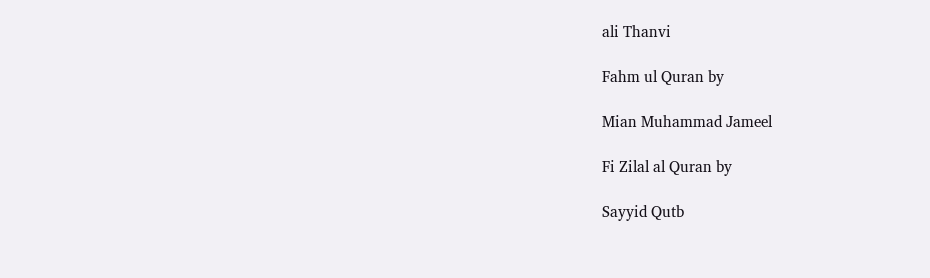ali Thanvi

Fahm ul Quran by

Mian Muhammad Jameel

Fi Zilal al Quran by

Sayyid Qutb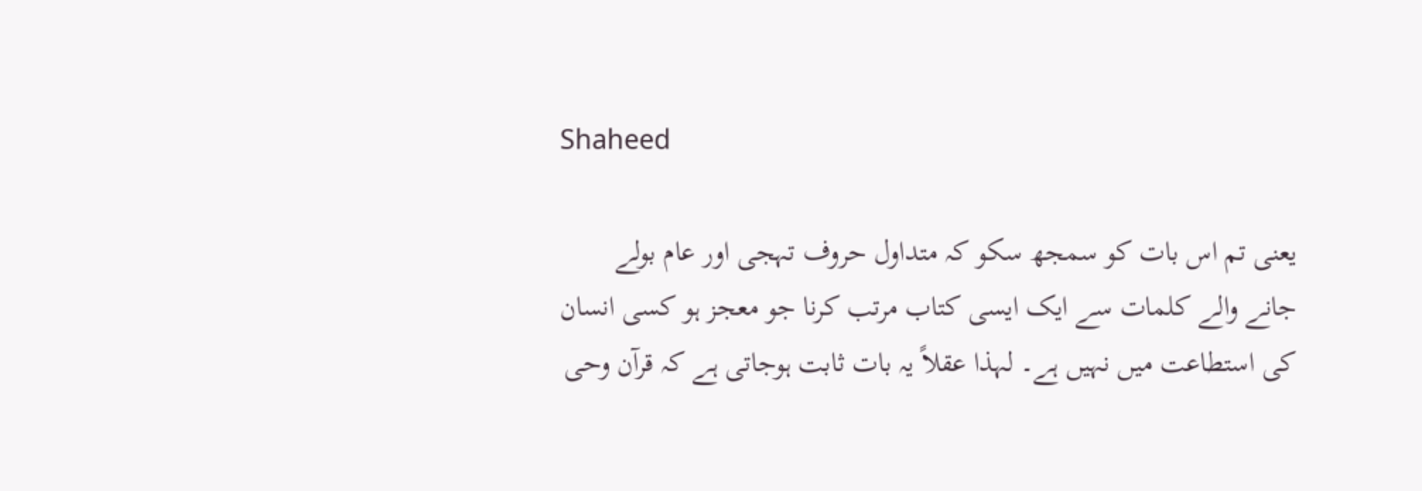Shaheed

یعنی تم اس بات کو سمجھ سکو کہ متداول حروف تہجی اور عام بولے جانے والے کلمات سے ایک ایسی کتاب مرتب کرنا جو معجز ہو کسی انسان کی استطاعت میں نہیں ہے۔ لہذا عقلاً یہ بات ثابت ہوجاتی ہے کہ قرآن وحی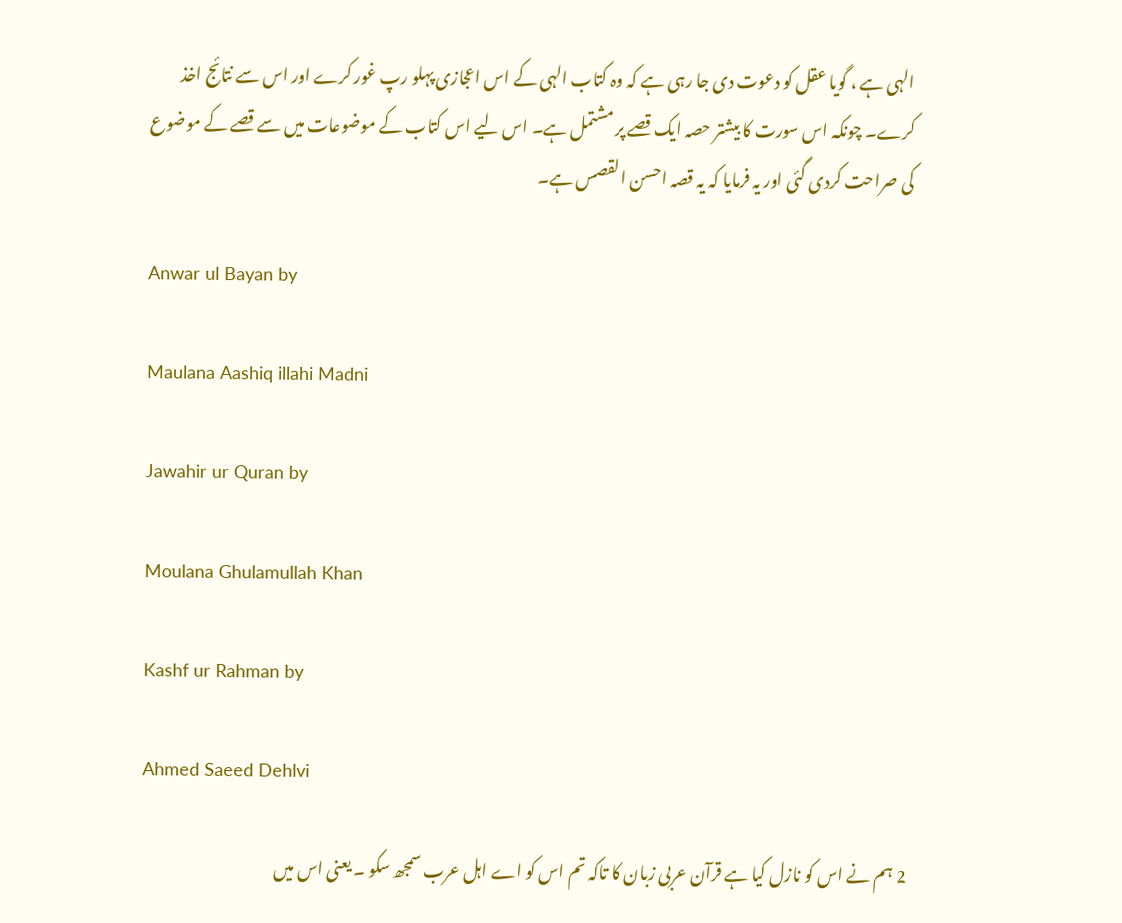الہی ہے ، گویا عقل کو دعوت دی جا رہی ہے کہ وہ کتاب الہی کے اس اعجازی پہلو رپ غور کرے اور اس سے نتائج اخذ کرے۔ چونکہ اس سورت کا بیشتر حصہ ایک قصے پر مشتمل ہے۔ اس لیے اس کتاب کے موضوعات میں سے قصے کے موضوع کی صراحت کردی گئی اور یہ فرمایا کہ یہ قصہ احسن القصس ہے۔

Anwar ul Bayan by

Maulana Aashiq illahi Madni

Jawahir ur Quran by

Moulana Ghulamullah Khan

Kashf ur Rahman by

Ahmed Saeed Dehlvi

2 ہم نے اس کو نازل کیا ہے قرآن عربی زبان کا تاکہ تم اس کو اے اہل عرب سمجھ سکو ۔ یعنی اس میں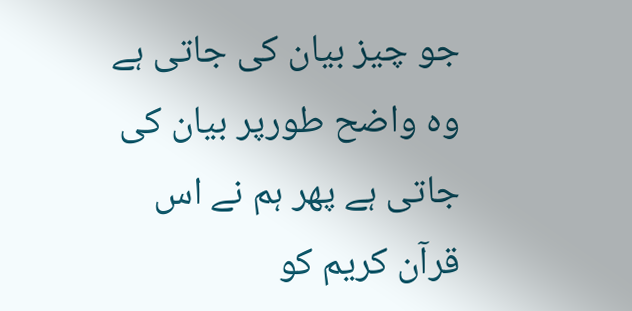جو چیز بیان کی جاتی ہے وہ واضح طورپر بیان کی جاتی ہے پھر ہم نے اس قرآن کریم کو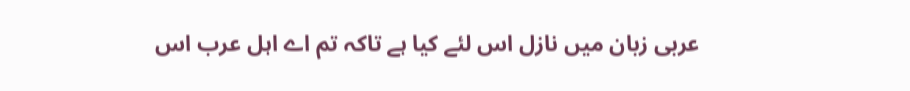عربی زبان میں نازل اس لئے کیا ہے تاکہ تم اے اہل عرب اس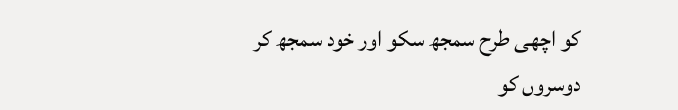کو اچھی طرح سمجھ سکو اور خود سمجھ کر دوسروں کو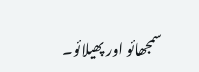سمجھائو اور پھیلائو۔